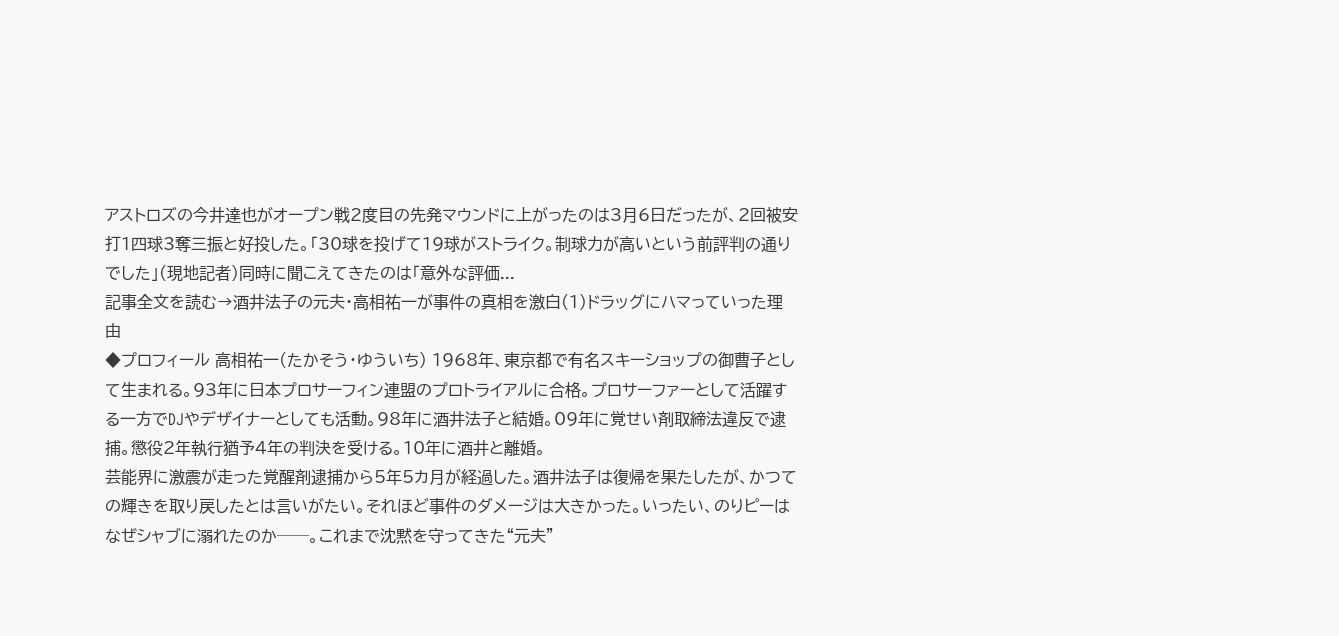アストロズの今井達也がオープン戦2度目の先発マウンドに上がったのは3月6日だったが、2回被安打1四球3奪三振と好投した。「30球を投げて19球がストライク。制球力が高いという前評判の通りでした」(現地記者)同時に聞こえてきたのは「意外な評価...
記事全文を読む→酒井法子の元夫・高相祐一が事件の真相を激白(1)ドラッグにハマっていった理由
◆プロフィール 高相祐一(たかそう・ゆういち) 1968年、東京都で有名スキーショップの御曹子として生まれる。93年に日本プロサーフィン連盟のプロトライアルに合格。プロサーファーとして活躍する一方でDJやデザイナーとしても活動。98年に酒井法子と結婚。09年に覚せい剤取締法違反で逮捕。懲役2年執行猶予4年の判決を受ける。10年に酒井と離婚。
芸能界に激震が走った覚醒剤逮捕から5年5カ月が経過した。酒井法子は復帰を果たしたが、かつての輝きを取り戻したとは言いがたい。それほど事件のダメージは大きかった。いったい、のりピーはなぜシャブに溺れたのか──。これまで沈黙を守ってきた“元夫”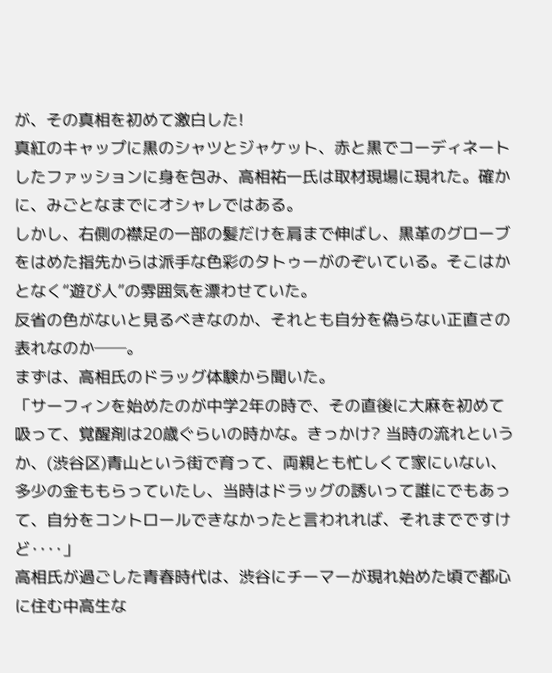が、その真相を初めて激白した!
真紅のキャップに黒のシャツとジャケット、赤と黒でコーディネートしたファッションに身を包み、高相祐一氏は取材現場に現れた。確かに、みごとなまでにオシャレではある。
しかし、右側の襟足の一部の髪だけを肩まで伸ばし、黒革のグローブをはめた指先からは派手な色彩のタトゥーがのぞいている。そこはかとなく“遊び人”の雰囲気を漂わせていた。
反省の色がないと見るべきなのか、それとも自分を偽らない正直さの表れなのか──。
まずは、高相氏のドラッグ体験から聞いた。
「サーフィンを始めたのが中学2年の時で、その直後に大麻を初めて吸って、覚醒剤は20歳ぐらいの時かな。きっかけ? 当時の流れというか、(渋谷区)青山という街で育って、両親とも忙しくて家にいない、多少の金ももらっていたし、当時はドラッグの誘いって誰にでもあって、自分をコントロールできなかったと言われれば、それまでですけど‥‥」
高相氏が過ごした青春時代は、渋谷にチーマーが現れ始めた頃で都心に住む中高生な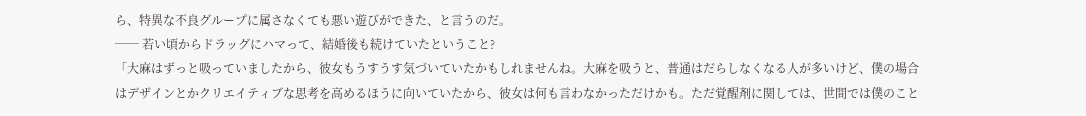ら、特異な不良グループに属さなくても悪い遊びができた、と言うのだ。
── 若い頃からドラッグにハマって、結婚後も続けていたということ?
「大麻はずっと吸っていましたから、彼女もうすうす気づいていたかもしれませんね。大麻を吸うと、普通はだらしなくなる人が多いけど、僕の場合はデザインとかクリエイティブな思考を高めるほうに向いていたから、彼女は何も言わなかっただけかも。ただ覚醒剤に関しては、世間では僕のこと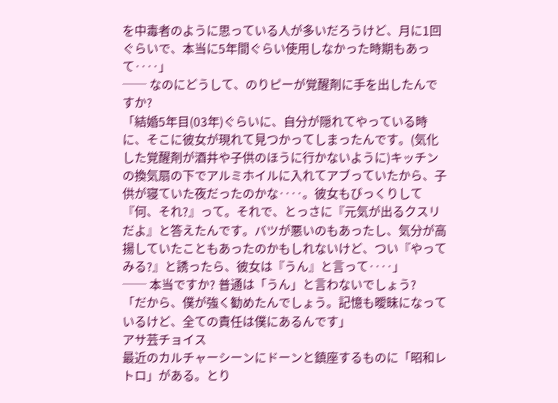を中毒者のように思っている人が多いだろうけど、月に1回ぐらいで、本当に5年間ぐらい使用しなかった時期もあって‥‥」
── なのにどうして、のりピーが覚醒剤に手を出したんですか?
「結婚5年目(03年)ぐらいに、自分が隠れてやっている時に、そこに彼女が現れて見つかってしまったんです。(気化した覚醒剤が酒井や子供のほうに行かないように)キッチンの換気扇の下でアルミホイルに入れてアブっていたから、子供が寝ていた夜だったのかな‥‥。彼女もびっくりして『何、それ?』って。それで、とっさに『元気が出るクスリだよ』と答えたんです。バツが悪いのもあったし、気分が高揚していたこともあったのかもしれないけど、つい『やってみる?』と誘ったら、彼女は『うん』と言って‥‥」
── 本当ですか? 普通は「うん」と言わないでしょう?
「だから、僕が強く勧めたんでしょう。記憶も曖昧になっているけど、全ての責任は僕にあるんです」
アサ芸チョイス
最近のカルチャーシーンにドーンと鎮座するものに「昭和レトロ」がある。とり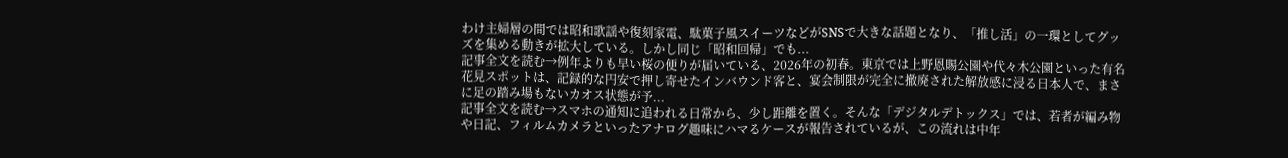わけ主婦層の間では昭和歌謡や復刻家電、駄菓子風スイーツなどがSNSで大きな話題となり、「推し活」の一環としてグッズを集める動きが拡大している。しかし同じ「昭和回帰」でも...
記事全文を読む→例年よりも早い桜の便りが届いている、2026年の初春。東京では上野恩賜公園や代々木公園といった有名花見スポットは、記録的な円安で押し寄せたインバウンド客と、宴会制限が完全に撤廃された解放感に浸る日本人で、まさに足の踏み場もないカオス状態が予...
記事全文を読む→スマホの通知に追われる日常から、少し距離を置く。そんな「デジタルデトックス」では、若者が編み物や日記、フィルムカメラといったアナログ趣味にハマるケースが報告されているが、この流れは中年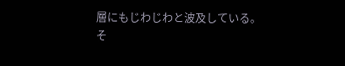層にもじわじわと波及している。そ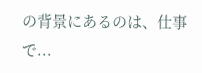の背景にあるのは、仕事で...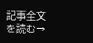記事全文を読む→